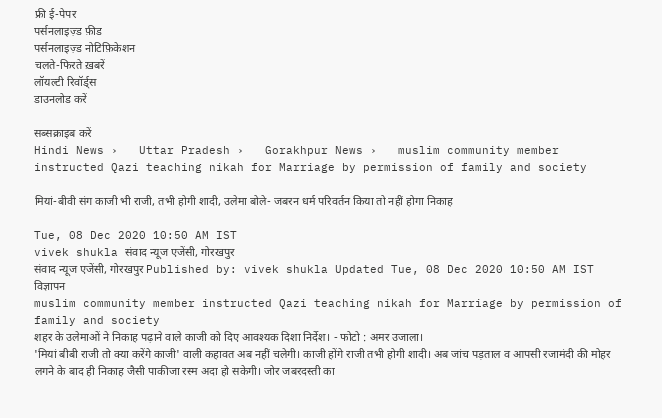फ्री ई-पेपर
पर्सनलाइज़्ड फ़ीड
पर्सनलाइज़्ड नोटिफ़िकेशन
चलते-फिरते ख़बरें
लॉयल्टी रिवॉर्ड्स
डाउनलोड करें

सब्सक्राइब करें
Hindi News ›   Uttar Pradesh ›   Gorakhpur News ›   muslim community member instructed Qazi teaching nikah for Marriage by permission of family and society

मियां-बीवी संग काजी भी राजी, तभी होगी शादी, उलेमा बोले- जबरन धर्म परिवर्तन किया तो नहीं होगा निकाह

Tue, 08 Dec 2020 10:50 AM IST
vivek shukla संवाद न्यूज एजेंसी, गोरखपुर
संवाद न्यूज एजेंसी, गोरखपुर Published by: vivek shukla Updated Tue, 08 Dec 2020 10:50 AM IST
विज्ञापन
muslim community member instructed Qazi teaching nikah for Marriage by permission of family and society
शहर के उलेमाओं ने निकाह पढ़ाने वाले काजी को दिए आवश्यक दिशा निर्देश। - फोटो : अमर उजाला।
'मियां बीबी राजी तो क्या करेंगे काजी' वाली कहावत अब नहीं चलेगी। काजी होंगे राजी तभी होगी शादी। अब जांच पड़ताल व आपसी रजामंदी की मोहर लगने के बाद ही निकाह जैसी पाकीजा रस्म अदा हो सकेगी। जोर जबरदस्ती का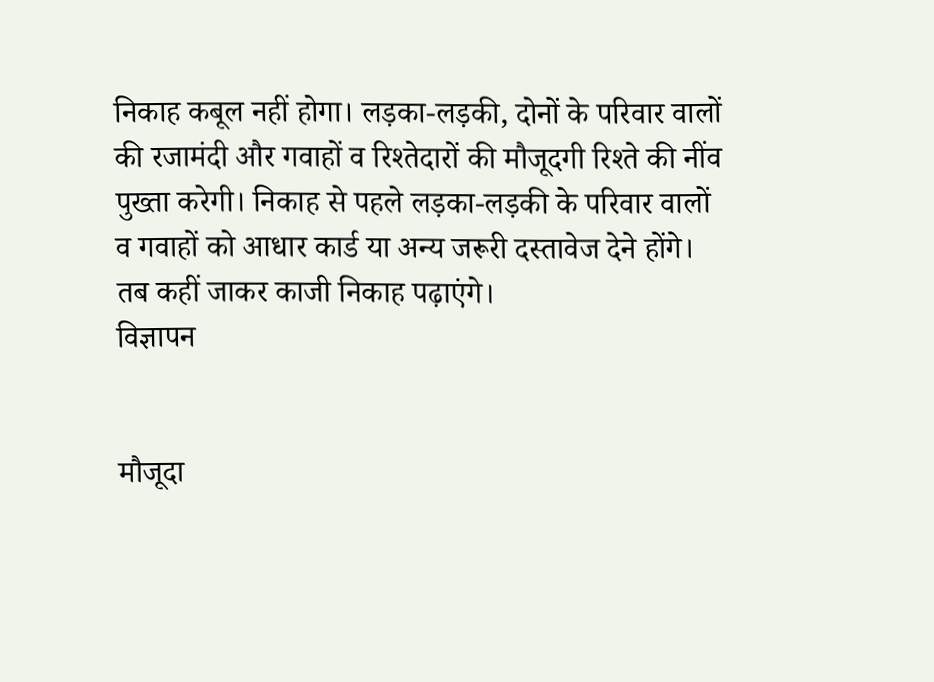निकाह कबूल नहीं होगा। लड़का-लड़की, दोनों के परिवार वालों की रजामंदी और गवाहों व रिश्तेदारों की मौजूदगी रिश्ते की नींव पुख्ता करेगी। निकाह से पहले लड़का-लड़की के परिवार वालों व गवाहों को आधार कार्ड या अन्य जरूरी दस्तावेज देने होंगे। तब कहीं जाकर काजी निकाह पढ़ाएंगे।
विज्ञापन


मौजूदा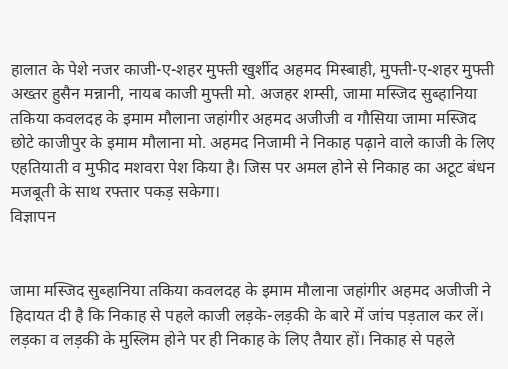हालात के पेशे नजर काजी-ए-शहर मुफ्ती खुर्शीद अहमद मिस्बाही, मुफ्ती-ए-शहर मुफ्ती अख्तर हुसैन मन्नानी, नायब काजी मुफ्ती मो. अजहर शम्सी, जामा मस्जिद सुब्हानिया तकिया कवलदह के इमाम मौलाना जहांगीर अहमद अजीजी व गौसिया जामा मस्जिद छोटे काजीपुर के इमाम मौलाना मो. अहमद निजामी ने निकाह पढ़ाने वाले काजी के लिए एहतियाती व मुफीद मशवरा पेश किया है। जिस पर अमल होने से निकाह का अटूट बंधन मजबूती के साथ रफ्तार पकड़ सकेगा।
विज्ञापन


जामा मस्जिद सुब्हानिया तकिया कवलदह के इमाम मौलाना जहांगीर अहमद अजीजी ने हिदायत दी है कि निकाह से पहले काजी लड़के-लड़की के बारे में जांच पड़ताल कर लें। लड़का व लड़की के मुस्लिम होने पर ही निकाह के लिए तैयार हों। निकाह से पहले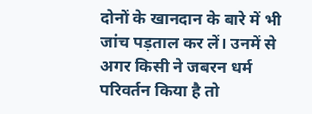दोनों के खानदान के बारे में भी जांच पड़ताल कर लें। उनमें से अगर किसी ने जबरन धर्म परिवर्तन किया है तो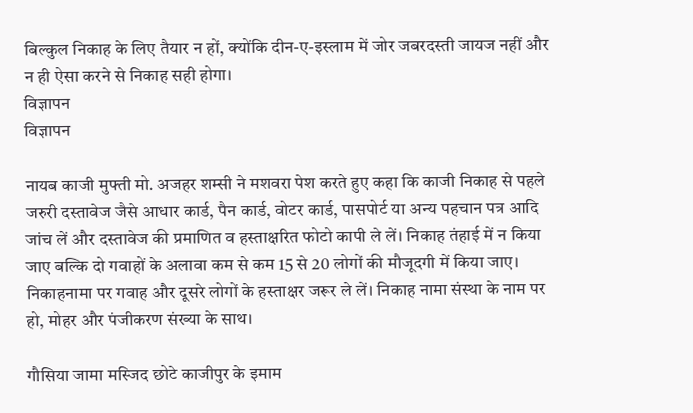बिल्कुल निकाह के लिए तैयार न हों, क्योंकि दीन-ए-इस्लाम में जोर जबरदस्ती जायज नहीं और न ही ऐसा करने से निकाह सही होगा।
विज्ञापन
विज्ञापन

नायब काजी मुफ्ती मो. अजहर शम्सी ने मशवरा पेश करते हुए कहा कि काजी निकाह से पहले जरुरी दस्तावेज जैसे आधार कार्ड, पैन कार्ड, वोटर कार्ड, पासपोर्ट या अन्य पहचान पत्र आदि जांच लें और दस्तावेज की प्रमाणित व हस्ताक्षरित फोटो कापी ले लें। निकाह तंहाई में न किया जाए बल्कि दो गवाहों के अलावा कम से कम 15 से 20 लोगों की मौजूदगी में किया जाए। निकाहनामा पर गवाह और दूसरे लोगों के हस्ताक्षर जरूर ले लें। निकाह नामा संस्था के नाम पर हो, मोहर और पंजीकरण संख्या के साथ।

गौसिया जामा मस्जिद छोटे काजीपुर के इमाम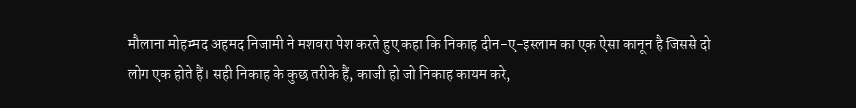मौलाना मोहम्मद अहमद निजामी ने मशवरा पेश करते हुए कहा कि निकाह दीन-ए-इस्लाम का एक ऐसा कानून है जिससे दो लोग एक होते हैं। सही निकाह के कुछ तरीके हैं, काजी हो जो निकाह कायम करे,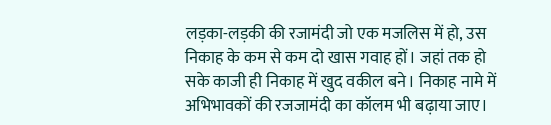लड़का-लड़की की रजामंदी जो एक मजलिस में हो, उस निकाह के कम से कम दो खास गवाह हों। जहां तक हो सके काजी ही निकाह में खुद वकील बने। निकाह नामे में अभिभावकों की रजजामंदी का कॉलम भी बढ़ाया जाए।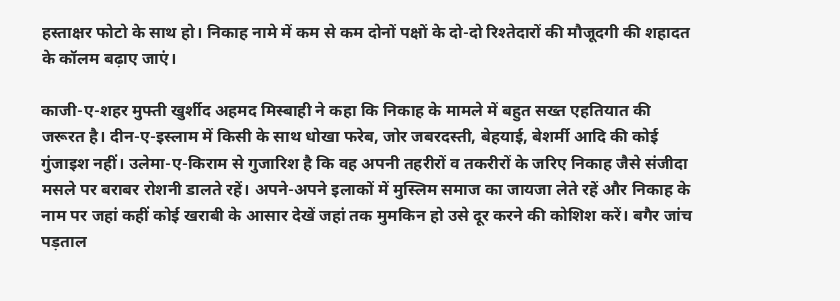हस्ताक्षर फोटो के साथ हो। निकाह नामे में कम से कम दोनों पक्षों के दो-दो रिश्तेदारों की मौजूदगी की शहादत के कॉलम बढ़ाए जाएं।

काजी-ए-शहर मुफ्ती खुर्शीद अहमद मिस्बाही ने कहा कि निकाह के मामले में बहुत सख्त एहतियात की जरूरत है। दीन-ए-इस्लाम में किसी के साथ धोखा फरेब, जोर जबरदस्ती, बेहयाई, बेशर्मी आदि की कोई गुंजाइश नहीं। उलेमा-ए-किराम से गुजारिश है कि वह अपनी तहरीरों व तकरीरों के जरिए निकाह जैसे संजीदा मसले पर बराबर रोशनी डालते रहें। अपने-अपने इलाकों में मुस्लिम समाज का जायजा लेते रहें और निकाह के नाम पर जहां कहीं कोई खराबी के आसार देखें जहां तक मुमकिन हो उसे दूर करने की कोशिश करें। बगैर जांच पड़ताल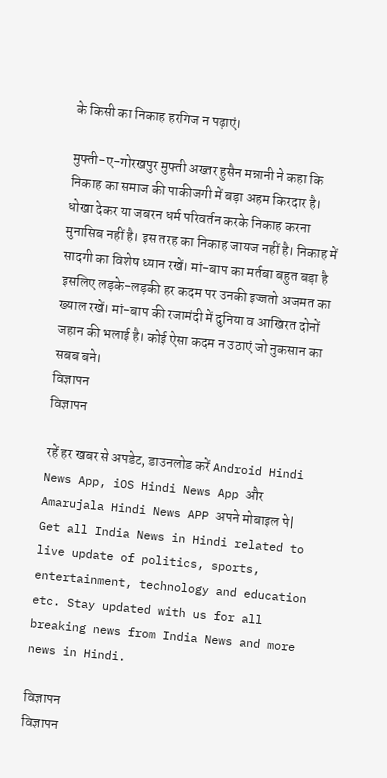के किसी का निकाह हरगिज न पढ़ाएं।

मुफ्ती-ए-गोरखपुर मुफ्ती अख्तर हुसैन मन्नानी ने कहा कि निकाह का समाज की पाकीजगी में बड़ा अहम किरदार है। धोखा देकर या जबरन धर्म परिवर्तन करके निकाह करना मुनासिब नहीं है। इस तरह का निकाह जायज नहीं है। निकाह में सादगी का विशेष ध्यान रखें। मां-बाप का मर्तबा बहुत बड़ा है इसलिए लड़के-लड़की हर कदम पर उनकी इज्जतो अजमत का ख्याल रखें। मां-बाप की रजामंदी में दुनिया व आखिरत दोनों जहान की भलाई है। कोई ऐसा कदम न उठाएं जो नुकसान का सबब बने।
विज्ञापन
विज्ञापन

रहें हर खबर से अपडेट, डाउनलोड करें Android Hindi News App, iOS Hindi News App और Amarujala Hindi News APP अपने मोबाइल पे|
Get all India News in Hindi related to live update of politics, sports, entertainment, technology and education etc. Stay updated with us for all breaking news from India News and more news in Hindi.

विज्ञापन
विज्ञापन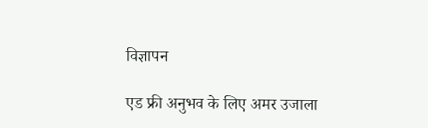विज्ञापन

एड फ्री अनुभव के लिए अमर उजाला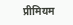प्रीमियम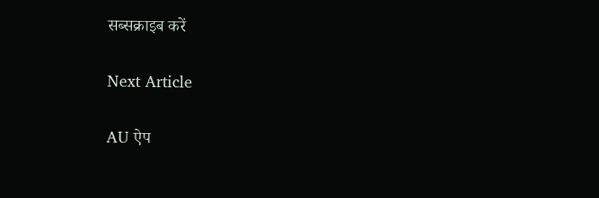सब्सक्राइब करें

Next Article

AU ऐप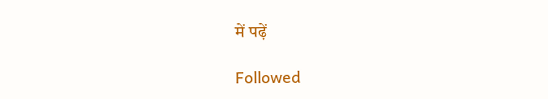में पढ़ें

Followed